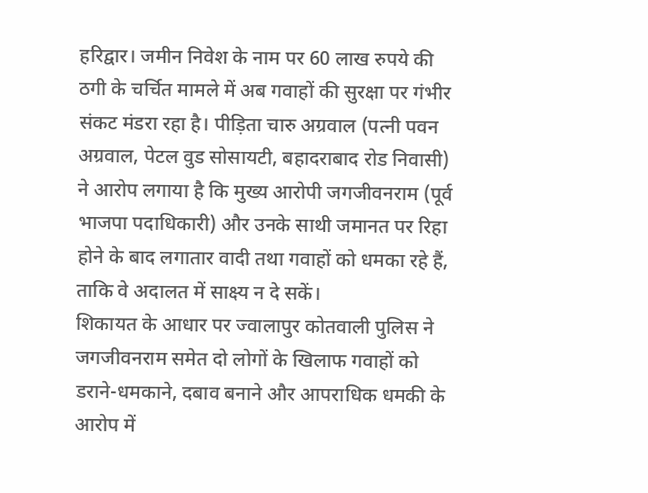हरिद्वार। जमीन निवेश के नाम पर 60 लाख रुपये की ठगी के चर्चित मामले में अब गवाहों की सुरक्षा पर गंभीर संकट मंडरा रहा है। पीड़िता चारु अग्रवाल (पत्नी पवन अग्रवाल, पेटल वुड सोसायटी, बहादराबाद रोड निवासी) ने आरोप लगाया है कि मुख्य आरोपी जगजीवनराम (पूर्व भाजपा पदाधिकारी) और उनके साथी जमानत पर रिहा होने के बाद लगातार वादी तथा गवाहों को धमका रहे हैं, ताकि वे अदालत में साक्ष्य न दे सकें।
शिकायत के आधार पर ज्वालापुर कोतवाली पुलिस ने जगजीवनराम समेत दो लोगों के खिलाफ गवाहों को डराने-धमकाने, दबाव बनाने और आपराधिक धमकी के आरोप में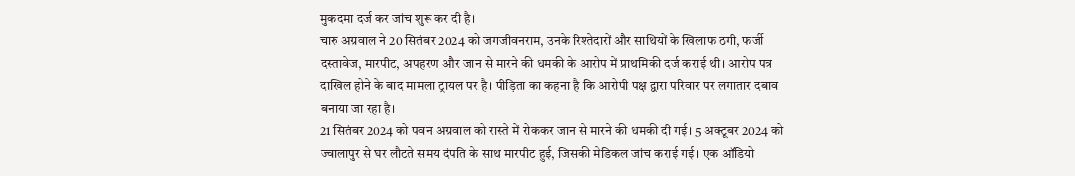मुकदमा दर्ज कर जांच शुरू कर दी है।
चारु अग्रवाल ने 20 सितंबर 2024 को जगजीवनराम, उनके रिश्तेदारों और साथियों के खिलाफ ठगी, फर्जी दस्तावेज, मारपीट, अपहरण और जान से मारने की धमकी के आरोप में प्राथमिकी दर्ज कराई थी। आरोप पत्र दाखिल होने के बाद मामला ट्रायल पर है। पीड़िता का कहना है कि आरोपी पक्ष द्वारा परिवार पर लगातार दबाव बनाया जा रहा है।
21 सितंबर 2024 को पवन अग्रवाल को रास्ते में रोककर जान से मारने की धमकी दी गई। 5 अक्टूबर 2024 को ज्वालापुर से घर लौटते समय दंपति के साथ मारपीट हुई, जिसकी मेडिकल जांच कराई गई। एक ऑडियो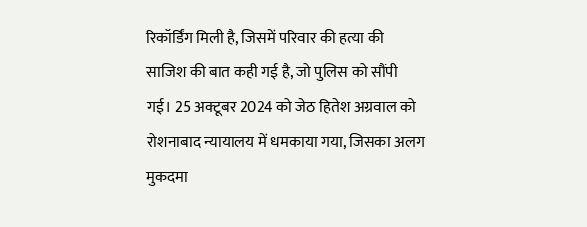रिकॉर्डिंग मिली है, जिसमें परिवार की हत्या की साजिश की बात कही गई है, जो पुलिस को सौंपी गई। 25 अक्टूबर 2024 को जेठ हितेश अग्रवाल को रोशनाबाद न्यायालय में धमकाया गया, जिसका अलग मुकदमा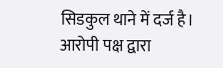सिडकुल थाने में दर्ज है।
आरोपी पक्ष द्वारा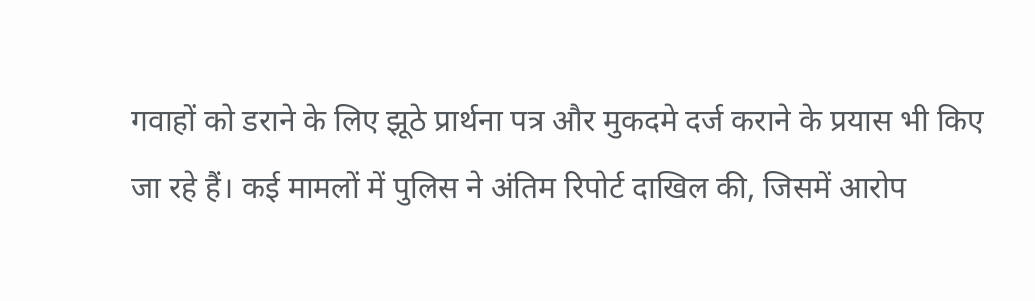गवाहों को डराने के लिए झूठे प्रार्थना पत्र और मुकदमे दर्ज कराने के प्रयास भी किए जा रहे हैं। कई मामलों में पुलिस ने अंतिम रिपोर्ट दाखिल की, जिसमें आरोप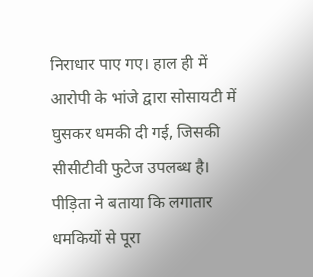निराधार पाए गए। हाल ही में आरोपी के भांजे द्वारा सोसायटी में घुसकर धमकी दी गई, जिसकी सीसीटीवी फुटेज उपलब्ध है।
पीड़िता ने बताया कि लगातार धमकियों से पूरा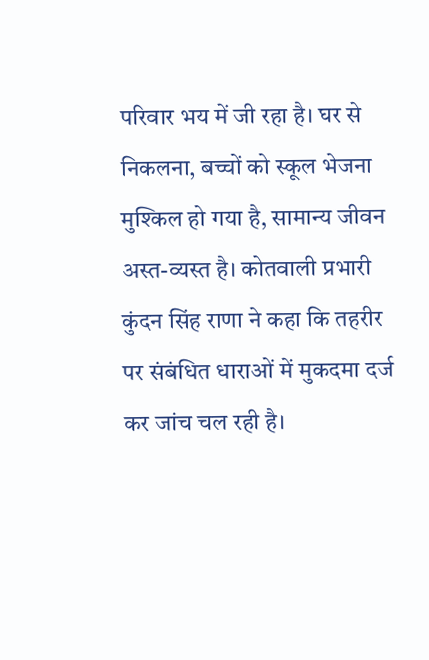परिवार भय में जी रहा है। घर से निकलना, बच्चों को स्कूल भेजना मुश्किल हो गया है, सामान्य जीवन अस्त-व्यस्त है। कोतवाली प्रभारी कुंदन सिंह राणा ने कहा कि तहरीर पर संबंधित धाराओं में मुकदमा दर्ज कर जांच चल रही है।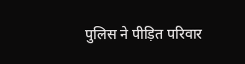पुलिस ने पीड़ित परिवार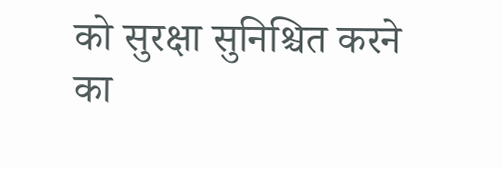को सुरक्षा सुनिश्चित करने का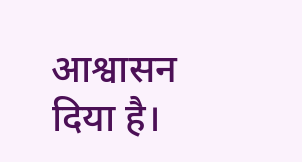आश्वासन दिया है।